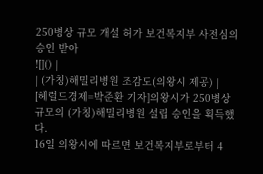250병상 규모 개설 허가 보건복지부 사전심의 승인 받아
![]() |
| (가칭)해밀리병원 조감도(의왕시 제공) |
[헤럴드경제=박준환 기자]의왕시가 250병상 규모의 (가칭)해밀리병원 설립 승인을 획득했다.
16일 의왕시에 따르면 보건복지부로부터 4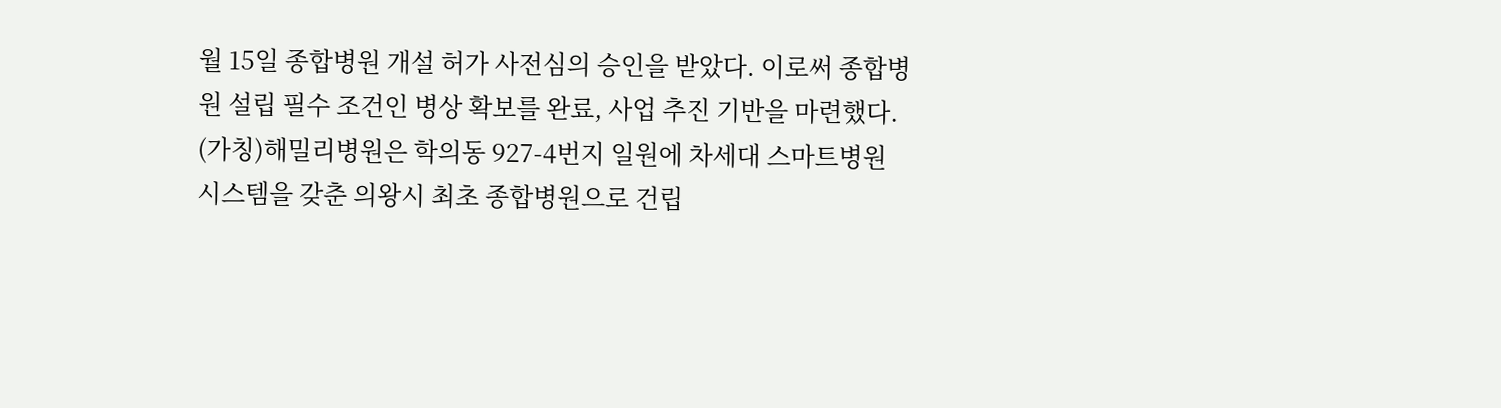월 15일 종합병원 개설 허가 사전심의 승인을 받았다. 이로써 종합병원 설립 필수 조건인 병상 확보를 완료, 사업 추진 기반을 마련했다.
(가칭)해밀리병원은 학의동 927-4번지 일원에 차세대 스마트병원 시스템을 갖춘 의왕시 최초 종합병원으로 건립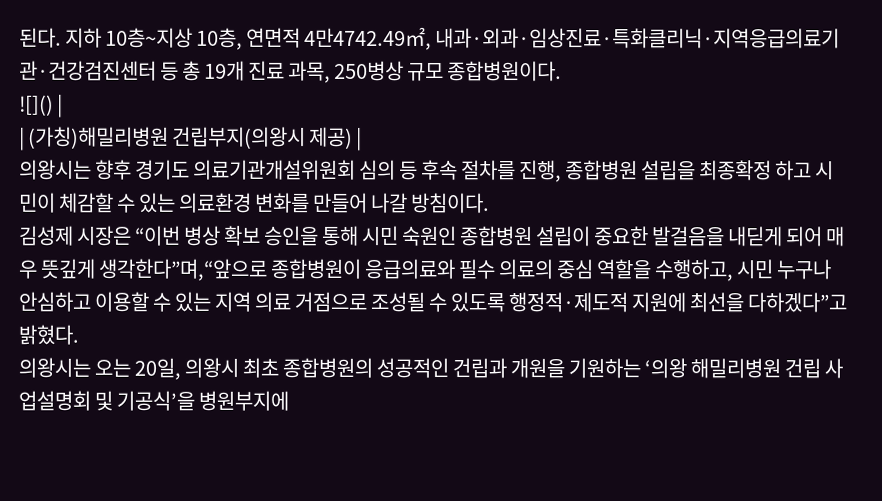된다. 지하 10층~지상 10층, 연면적 4만4742.49㎡, 내과·외과·임상진료·특화클리닉·지역응급의료기관·건강검진센터 등 총 19개 진료 과목, 250병상 규모 종합병원이다.
![]() |
| (가칭)해밀리병원 건립부지(의왕시 제공) |
의왕시는 향후 경기도 의료기관개설위원회 심의 등 후속 절차를 진행, 종합병원 설립을 최종확정 하고 시민이 체감할 수 있는 의료환경 변화를 만들어 나갈 방침이다.
김성제 시장은 “이번 병상 확보 승인을 통해 시민 숙원인 종합병원 설립이 중요한 발걸음을 내딛게 되어 매우 뜻깊게 생각한다”며,“앞으로 종합병원이 응급의료와 필수 의료의 중심 역할을 수행하고, 시민 누구나 안심하고 이용할 수 있는 지역 의료 거점으로 조성될 수 있도록 행정적·제도적 지원에 최선을 다하겠다”고 밝혔다.
의왕시는 오는 20일, 의왕시 최초 종합병원의 성공적인 건립과 개원을 기원하는 ‘의왕 해밀리병원 건립 사업설명회 및 기공식’을 병원부지에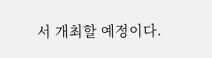서 개최할 예정이다.